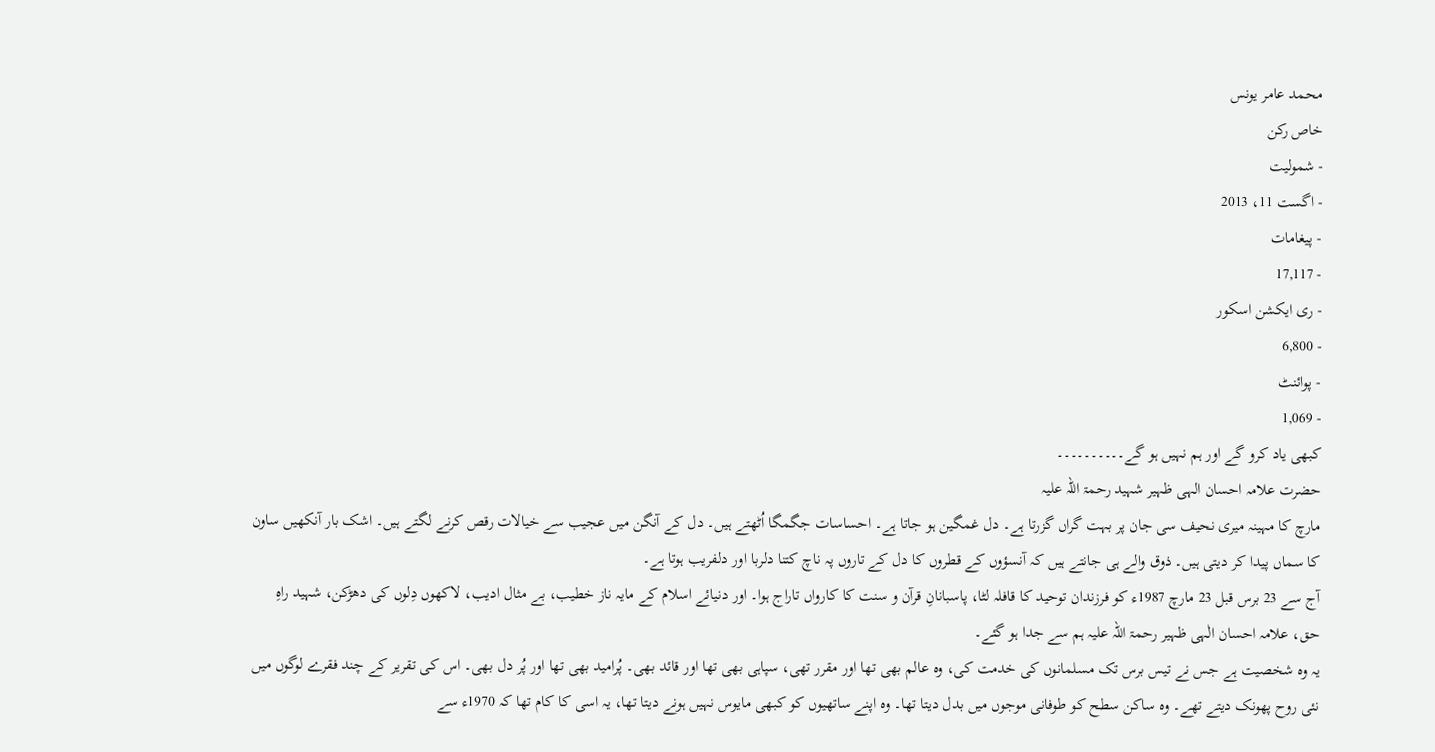محمد عامر یونس
خاص رکن
- شمولیت
- اگست 11، 2013
- پیغامات
- 17,117
- ری ایکشن اسکور
- 6,800
- پوائنٹ
- 1,069
کبھی یاد کرو گے اور ہم نہیں ہو گے۔۔۔۔۔۔۔۔۔۔
حضرت علامہ احسان الہی ظہیر شہید رحمۃ اللہ علیہ
مارچ کا مہینہ میری نحیف سی جان پر بہت گراں گزرتا ہے۔ دل غمگین ہو جاتا ہے۔ احساسات جگمگا اُٹھتے ہیں۔ دل کے آنگن میں عجیب سے خیالات رقص کرنے لگتے ہیں۔ اشک بار آنکھیں ساون کا سماں پیدا کر دیتی ہیں۔ ذوق والے ہی جانتے ہیں کہ آنسؤوں کے قطروں کا دل کے تاروں پہ ناچ کتنا دلربا اور دلفریب ہوتا ہے۔
آج سے 23 برس قبل 23 مارچ 1987ء کو فرزندان توحید کا قافلہ لٹا، پاسبانانِ قرآن و سنت کا کارواں تاراج ہوا۔ اور دنیائے اسلام کے مایہ ناز خطیب، بے مثال ادیب، لاکھوں دِلوں کی دھڑکن، شہید راہِ حق، علامہ احسان الٰہی ظہیر رحمۃ اللہ علیہ ہم سے جدا ہو گئے۔
یہ وہ شخصیت ہے جس نے تیس برس تک مسلمانوں کی خدمت کی، وہ عالم بھی تھا اور مقرر تھی، سپاہی بھی تھا اور قائد بھی۔ پُرامید بھی تھا اور پُر دل بھی۔ اس کی تقریر کے چند فقرے لوگوں میں نئی روح پھونک دیتے تھے۔ وہ ساکن سطح کو طوفانی موجوں میں بدل دیتا تھا۔ وہ اپنے ساتھیوں کو کبھی مایوس نہیں ہونے دیتا تھا، یہ اسی کا کام تھا کہ 1970ء سے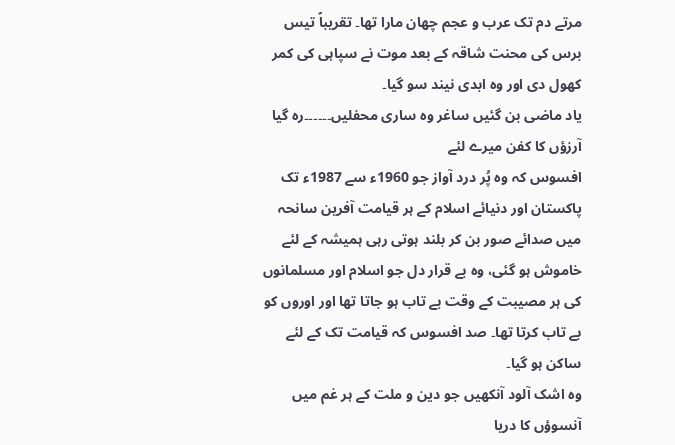مرتے دم تک عرب و عجم چھان مارا تھا۔ تقریباً تیس برس کی محنت شاقہ کے بعد موت نے سپاہی کی کمر کھول دی اور وہ ابدی نیند سو گیا۔
یاد ماضی بن گئیں ساغر وہ ساری محفلیں۔۔۔۔۔۔رہ گیا آرزؤں کا کفن میرے لئے
افسوس کہ وہ پُر درد آواز جو 1960ء سے 1987ء تک پاکستان اور دنیائے اسلام کے ہر قیامت آفرین سانحہ میں صدائے صور بن کر بلند ہوتی رہی ہمیشہ کے لئے خاموش ہو گئی، وہ بے قرار دل جو اسلام اور مسلمانوں کی ہر مصیبت کے وقت بے تاب ہو جاتا تھا اور اوروں کو بے تاب کرتا تھا۔ صد افسوس کہ قیامت تک کے لئے ساکن ہو گیا۔
وہ اشک آلود آنکھیں جو دین و ملت کے ہر غم میں آنسوؤں کا دریا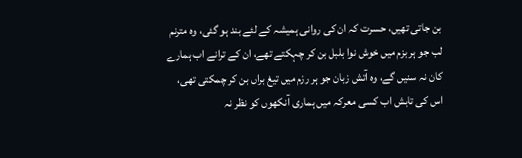بن جاتی تھیں، حسرت کہ ان کی روانی ہمیشہ کے لئے بند ہو گئی، وہ مترنم لب جو ہر بزم میں خوش نوا بلبل بن کر چہکتے تھے، ان کے ترانے اب ہمارے کان نہ سنیں گے، وہ آتش زبان جو ہر رزم میں تیغ براں بن کر چمکتی تھی، اس کی تابش اب کسی معرکہ میں ہماری آنکھوں کو نظر نہ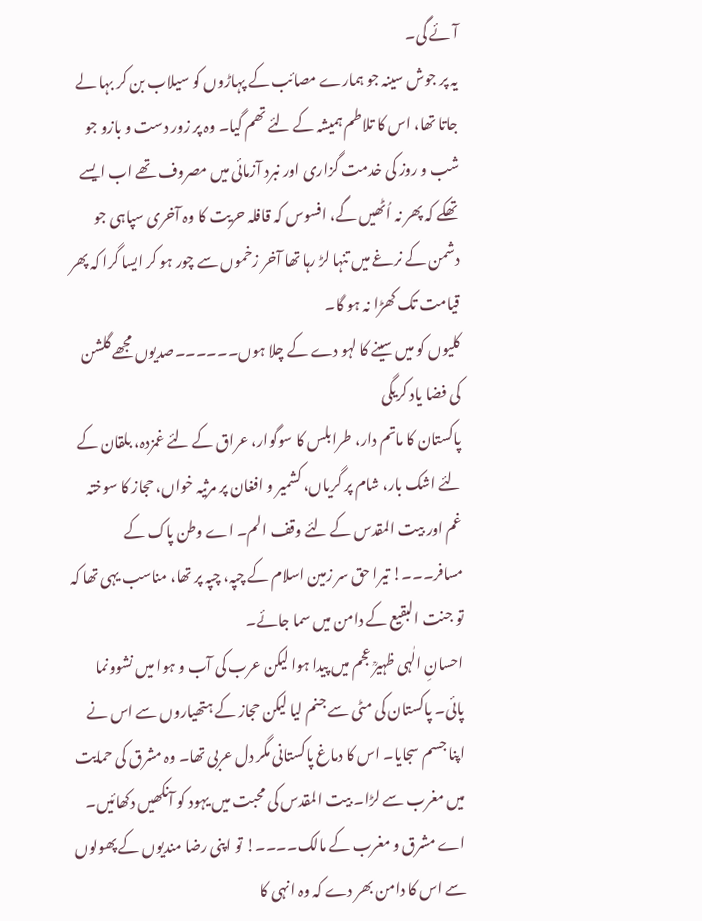آئے گی۔
یہ پر جوش سینہ جو ہمارے مصائب کے پہاڑوں کو سیلاب بن کر بہا لے جاتا تھا، اس کا تلاطم ہمیشہ کے لئے تھم گیا۔ وہ پر زور دست و بازو جو شب و روز کی خدمت گزاری اور نبرد آزمائی میں مصروف تھے اب ایسے تھکے کہ پھر نہ اُٹھیں گے، افسوس کہ قافلہ حریت کا وہ آخری سپاہی جو دشمن کے نرغے میں تنہا لڑ رہا تھا آخر زخموں سے چور ہو کر ایسا گرا کہ پھر قیامت تک کھڑا نہ ہو گا۔
کلیوں کو میں سینے کا لہو دے کے چلا ہوں۔۔۔۔۔۔صدیوں مجھے گلشن کی فضا یاد کریگی
پاکستان کا ماتم دار، طرابلس کا سوگوار، عراق کے لئے غمزدہ، بلقان کے لئے اشک بار، شام پر گریاں، کشمیر و افغان پر مرثیہ خواں، حجاز کا سوختہ غم اور بیت المقدس کے لئے وقف الم۔ اے وطن پاک کے مسافر۔۔۔! تیرا حق سر زمین اسلام کے چپہ، چپہ پر تھا، مناسب یہی تھا کہ تو جنت البقیع کے دامن میں سما جائے۔
احسانِ الٰہی ظہیرؒ عجم میں پیدا ہوا لیکن عرب کی آب و ہوا میں نشوونما پائی۔ پاکستان کی مٹی سے جنم لیا لیکن حجاز کے ہتھیاروں سے اس نے اپنا جسم سجایا۔ اس کا دماغ پاکستانی مگر دل عربی تھا۔ وہ مشرق کی حمایت میں مغرب سے لڑا۔ بیت المقدس کی محبت میں یہود کو آنکھیں دکھائیں۔ اے مشرق و مغرب کے مالک۔۔۔۔! تو اپنی رضا مندیوں کے پھولوں سے اس کا دامن بھر دے کہ وہ انہی کا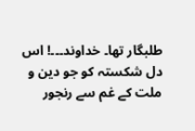طلبگار تھا۔ خداوند۔۔۔! اس دل شکستہ کو جو دین و ملت کے غم سے رنجور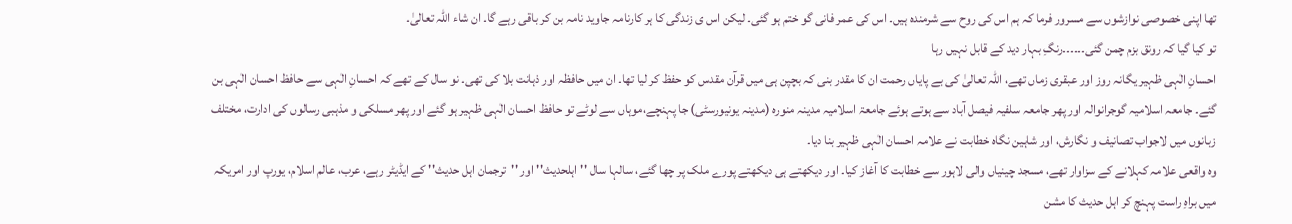تھا اپنی خصوصی نوازشوں سے مسرور فرما کہ ہم اس کی روح سے شرمندہ ہیں۔ اس کی عمر فانی گو ختم ہو گئی۔ لیکن اس ی زندگی کا ہر کارنامہ جاوید نامہ بن کر باقی رہے گا۔ ان شاء اللہ تعالیٰ۔
تو کیا گیا کہ رونق بزم چمن گئی۔۔۔۔۔۔رنگِ بہار دید کے قابل نہیں رہا
احسانِ الٰہی ظہیر یگانہ روز اور عبقری زماں تھے، اللہ تعالیٰ کی بے پایاں رحمت ان کا مقدر بنی کہ بچپن ہی میں قرآن مقدس کو حفظ کر لیا تھا۔ ان میں حافظہ اور ذہانت بلا کی تھی۔ نو سال کے تھے کہ احسانِ الٰہی سے حافظ احسان الٰہی بن گئے۔ جامعہ اسلامیہ گوجرانوالہ اور پھر جامعہ سلفیہ فیصل آباد سے ہوتے ہوئے جامعۃ اسلامیہ مدینہ منورہ (مدینہ یونیورسٹی) جا پہنچے،موہاں سے لوٹے تو حافظ احسان الٰہی ظہیر ہو گئے اور پھر مسلکی و مذہبی رسالوں کی ادارت، مختلف زبانوں میں لاجواب تصانیف و نگارش، اور شاہین نگاہ خطابت نے علامہ احسان الٰہی ظہیر بنا دیا۔
وہ واقعی علامہ کہلانے کے سزاوار تھے، مسجد چینیاں والی لاہور سے خطابت کا آغاز کیا۔ اور دیکھتے ہی دیکھتے پورے ملک پر چھا گئے، سالہا سال ''اہلحدیث'' اور ''ترجمان اہل حدیث'' کے ایڈیٹر رہے، عرب، عالم اسلام، یورپ اور امریکہ میں براہِ راست پہنچ کر اہل حدیث کا مشن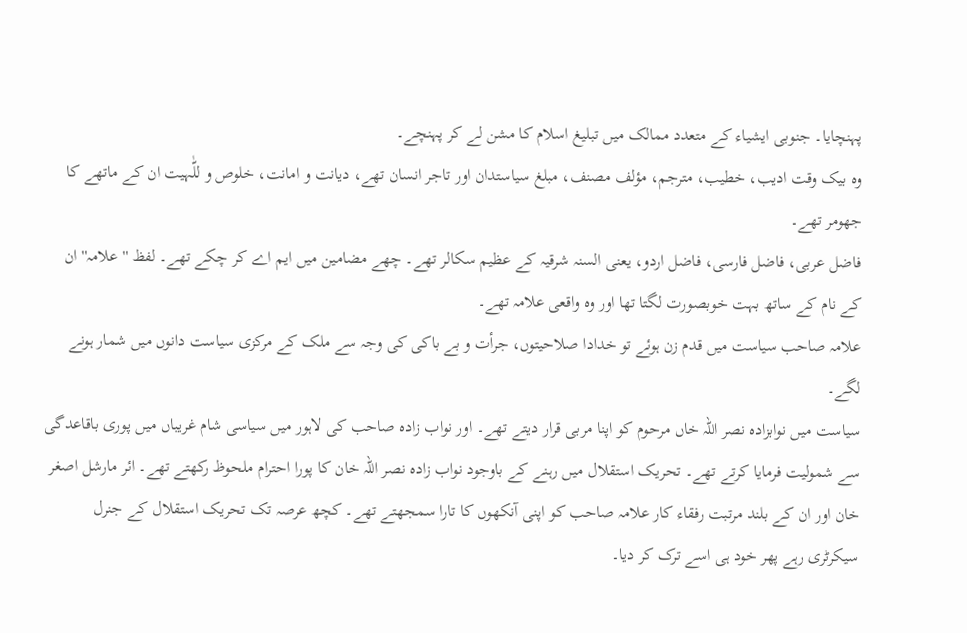پہنچایا۔ جنوبی ایشیاء کے متعدد ممالک میں تبلیغ اسلام کا مشن لے کر پہنچے۔
وہ بیک وقت ادیب، خطیب، مترجم، مؤلف مصنف، مبلغ سیاستدان اور تاجر انسان تھے، دیانت و امانت، خلوص و للّٰہیت ان کے ماتھے کا جھومر تھے۔
فاضل عربی، فاضل فارسی، فاضل اردو، یعنی السنہ شرقیہ کے عظیم سکالر تھے۔ چھے مضامین میں ایم اے کر چکے تھے۔ لفظ ''علامہ'' ان کے نام کے ساتھ بہت خوبصورت لگتا تھا اور وہ واقعی علامہ تھے۔
علامہ صاحب سیاست میں قدم زن ہوئے تو خدادا صلاحیتوں، جرأت و بے باکی کی وجہ سے ملک کے مرکزی سیاست دانوں میں شمار ہونے لگے۔
سیاست میں نوابزادہ نصر اللہ خاں مرحوم کو اپنا مربی قرار دیتے تھے۔ اور نواب زادہ صاحب کی لاہور میں سیاسی شام غریباں میں پوری باقاعدگی سے شمولیت فرمایا کرتے تھے۔ تحریک استقلال میں رہنے کے باوجود نواب زادہ نصر اللہ خان کا پورا احترام ملحوظ رکھتے تھے۔ ائر مارشل اصغر خان اور ان کے بلند مرتبت رفقاء کار علامہ صاحب کو اپنی آنکھوں کا تارا سمجھتے تھے۔ کچھ عرصہ تک تحریک استقلال کے جنرل سیکرٹری رہے پھر خود ہی اسے ترک کر دیا۔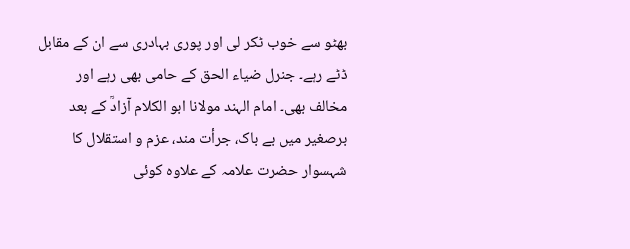بھٹو سے خوب ٹکر لی اور پوری بہادری سے ان کے مقابل ڈٹے رہے۔ جنرل ضیاء الحق کے حامی بھی رہے اور مخالف بھی۔ امام الہند مولانا ابو الکلام آزادؒ کے بعد برصغیر میں بے باک، جرأت مند، عزم و استقلال کا شہسوار حضرت علامہ کے علاوہ کوئی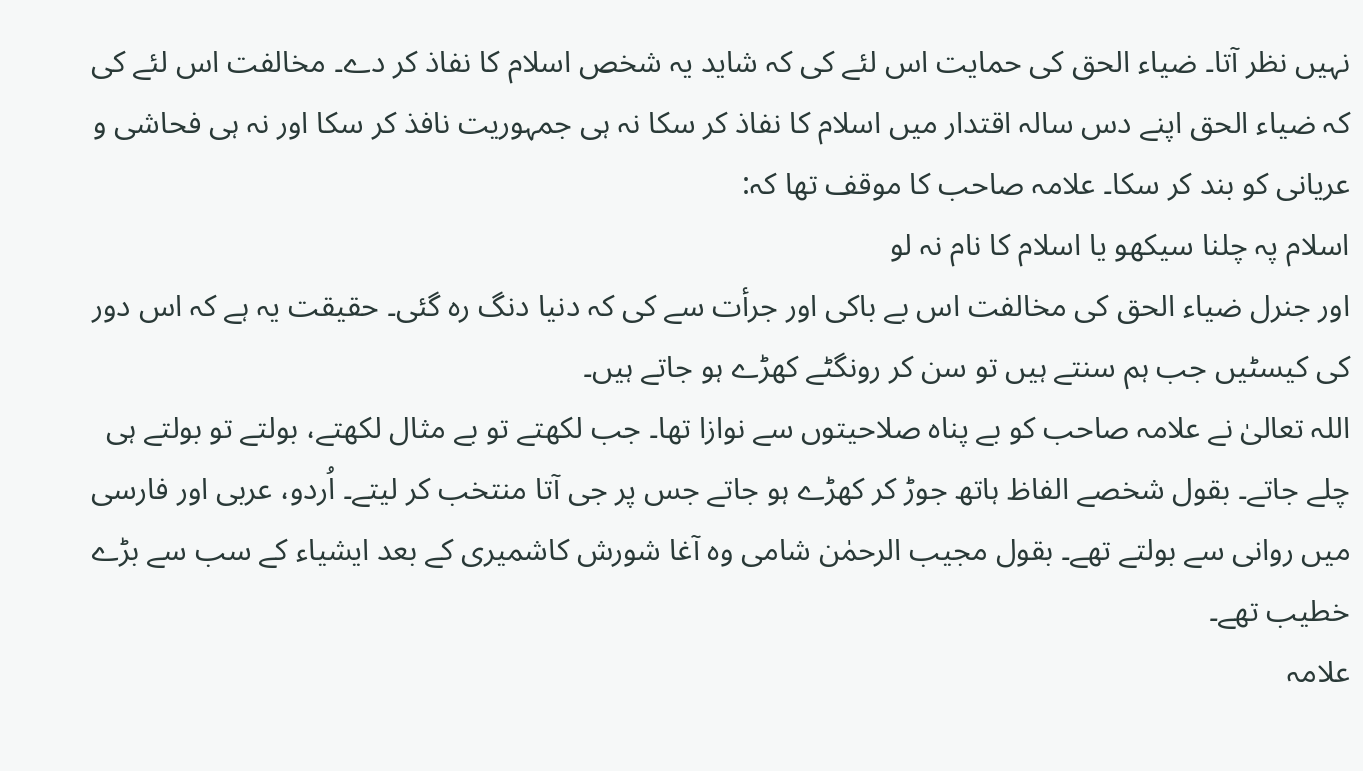نہیں نظر آتا۔ ضیاء الحق کی حمایت اس لئے کی کہ شاید یہ شخص اسلام کا نفاذ کر دے۔ مخالفت اس لئے کی کہ ضیاء الحق اپنے دس سالہ اقتدار میں اسلام کا نفاذ کر سکا نہ ہی جمہوریت نافذ کر سکا اور نہ ہی فحاشی و عریانی کو بند کر سکا۔ علامہ صاحب کا موقف تھا کہ:
اسلام پہ چلنا سیکھو یا اسلام کا نام نہ لو
اور جنرل ضیاء الحق کی مخالفت اس بے باکی اور جرأت سے کی کہ دنیا دنگ رہ گئی۔ حقیقت یہ ہے کہ اس دور کی کیسٹیں جب ہم سنتے ہیں تو سن کر رونگٹے کھڑے ہو جاتے ہیں۔
اللہ تعالیٰ نے علامہ صاحب کو بے پناہ صلاحیتوں سے نوازا تھا۔ جب لکھتے تو بے مثال لکھتے، بولتے تو بولتے ہی چلے جاتے۔ بقول شخصے الفاظ ہاتھ جوڑ کر کھڑے ہو جاتے جس پر جی آتا منتخب کر لیتے۔ اُردو، عربی اور فارسی میں روانی سے بولتے تھے۔ بقول مجیب الرحمٰن شامی وہ آغا شورش کاشمیری کے بعد ایشیاء کے سب سے بڑے خطیب تھے۔
علامہ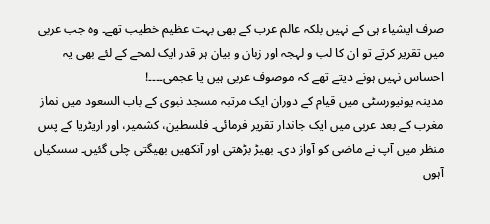صرف ایشیاء ہی کے نہیں بلکہ عالم عرب کے بھی بہت عظیم خطیب تھے۔ وہ جب عربی میں تقریر کرتے تو ان کا لب و لہجہ اور زبان و بیان ہر قدر ایک لمحے کے لئے بھی یہ احساس نہیں ہونے دیتے تھے کہ موصوف عربی ہیں یا عجمی۔۔۔۔!
مدینہ یونیورسٹی میں قیام کے دوران ایک مرتبہ مسجد نبوی کے باب السعود میں نماز مغرب کے بعد عربی میں ایک جاندار تقریر فرمائی۔ فلسطین، کشمیر، اور اریٹریا کے پس منظر میں آپ نے ماضی کو آواز دی۔ بھیڑ بڑھتی اور آنکھیں بھیگتی چلی گئیں۔ سسکیاں آہوں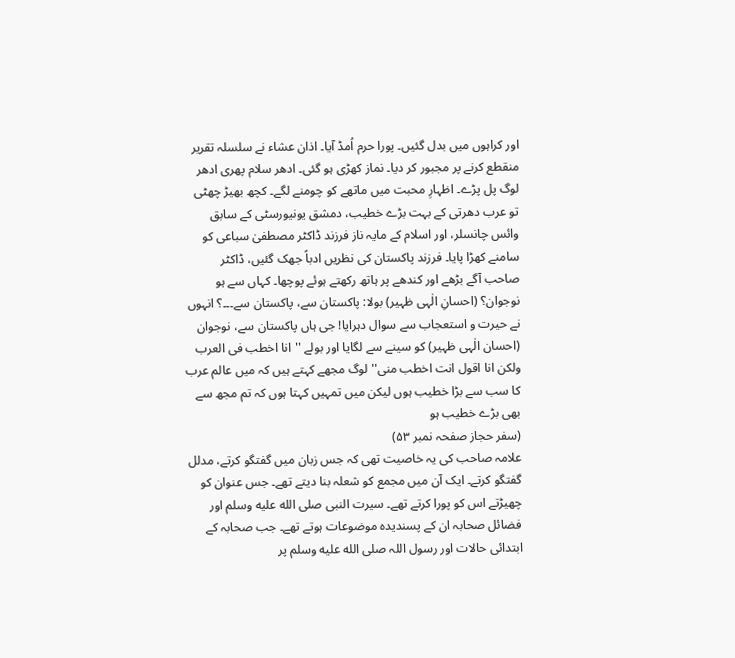اور کراہوں میں بدل گئیں۔ پورا حرم اُمڈ آیا۔ اذان عشاء نے سلسلہ تقریر منقطع کرنے پر مجبور کر دیا۔ نماز کھڑی ہو گئی۔ ادھر سلام پھری ادھر لوگ پل پڑے۔ اظہارِ محبت میں ماتھے کو چومنے لگے۔ کچھ بھیڑ چھٹی تو عرب دھرتی کے بہت بڑے خطیب، دمشق یونیورسٹی کے سابق وائس چانسلر، اور اسلام کے مایہ ناز فرزند ڈاکٹر مصطفیٰ سباعی کو سامنے کھڑا پایا۔ فرزند پاکستان کی نظریں ادباً جھک گئیں، ڈاکٹر صاحب آگے بڑھے اور کندھے پر ہاتھ رکھتے ہوئے پوچھا۔ کہاں سے ہو نوجوان؟ (احسانِ الٰہی ظہیر) بولا: پاکستان سے، پاکستان سے۔۔۔؟ انہوں نے حیرت و استعجاب سے سوال دہرایا! جی ہاں پاکستان سے، نوجوان (احسان الٰہی ظہیر) کو سینے سے لگایا اور بولے ''انا اخطب فی العرب ولکن انا اقول انت اخطب منی'' لوگ مجھے کہتے ہیں کہ میں عالم عرب کا سب سے بڑا خطیب ہوں لیکن میں تمہیں کہتا ہوں کہ تم مجھ سے بھی بڑے خطیب ہو
(سفر حجاز صفحہ نمبر ۵۳)
علامہ صاحب کی یہ خاصیت تھی کہ جس زبان میں گفتگو کرتے، مدلل گفتگو کرتے۔ ایک آن میں مجمع کو شعلہ بنا دیتے تھے۔ جس عنوان کو چھیڑتے اس کو پورا کرتے تھے۔ سیرت النبی صلى الله عليه وسلم اور فضائل صحابہ ان کے پسندیدہ موضوعات ہوتے تھے۔ جب صحابہ کے ابتدائی حالات اور رسول اللہ صلى الله عليه وسلم پر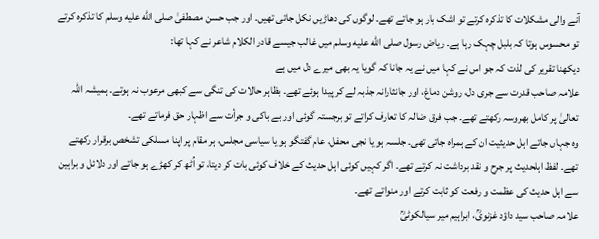آنے والی مشکلات کا تذکرہ کرتے تو اشک بار ہو جاتے تھے۔ لوگوں کی دھاڑیں نکل جاتی تھیں۔ اور جب حسن مصطفیٰ صلى الله عليه وسلم کا تذکرہ کرتے تو محسوس ہوتا کہ بلبل چہک رہا ہے۔ ریاض رسول صلى الله عليه وسلم میں غالب جیسے قادر الکلام شاعر نے کہا تھا:
دیکھنا تقریر کی لذت کہ جو اس نے کہا میں نے یہ جانا کہ گویا یہ بھی میرے دل میں ہے
علامہ صاحب قدرت سے جری دل، روشن دماغ، اور جانثارانہ جذبہ لے کر پیدا ہوئے تھے۔ بظاہر حالات کی تنگی سے کبھی مرعوب نہ ہوتے۔ ہمیشہ اللہ تعالیٰ پر کامل بھروسہ رکھتے تھے۔ جب فرق ضالہ کا تعارف کراتے تو برجستہ گوئی اور بے باکی و جرأت سے اظہار حق فرماتے تھے۔
وہ جہاں جاتے اہل حدیثیت ان کے ہمراہ جاتی تھی۔ جلسہ ہو یا نجی محفل، عام گفتگو ہو یا سیاسی مجلس، ہر مقام پر اپنا مسلکی تشخص برقرار رکھتے تھے۔ لفظ اہلحدیث پر جرح و نقد برداشت نہ کرتے تھے۔ اگر کہیں کوئی اہل حدیث کے خلاف کوئی بات کر دیتا، تو اُٹھ کر کھڑے ہو جاتے اور دلائل و براہین سے اہل حدیث کی عظمت و رفعت کو ثابت کرتے اور منواتے تھے۔
علامہ صاحب سید داؤد غزنویؒ، ابراہیم میر سیالکوٹیؒ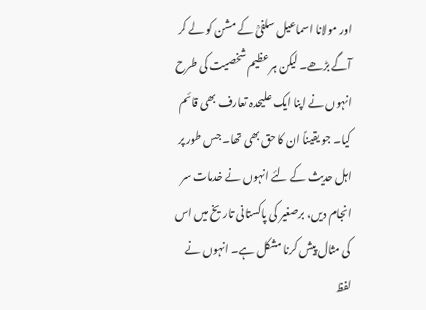اور مولانا اسماعیل سلفیؒ کے مشن کو لے کر آگے بڑھے۔ لیکن ہر عظیم شخصیت کی طرح انہوں نے اپنا ایک علیحدہ تعارف بھی قائم کیا۔ جو یقیناً ان کا حق بھی تھا۔ جس طور پر اہل حدیث کے لئے انہوں نے خدمات سر انجام دیں، برصغیر کی پاکستانی تاریخ میں اس کی مثال پیش کرنا مشکل ہے۔ انہوں نے لفظ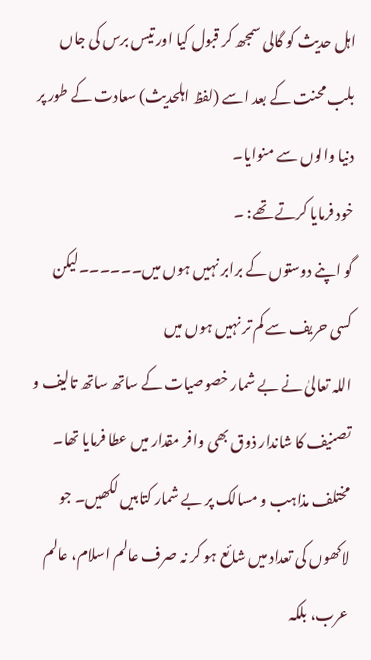اہل حدیث کو گالی سمجھ کر قبول کیا اور تیس برس کی جاں بلب محنت کے بعد اسے (لفظ اہلحدیث) سعادت کے طور پر دنیا والوں سے منوایا۔
خود فرمایا کرتے تھے: ۔
گو اپنے دوستوں کے برابر نہیں ہوں میں۔۔۔۔۔۔لیکن کسی حریف سے کم تر نہیں ہوں میں
اللہ تعالیٰ نے بے شمار خصوصیات کے ساتھ ساتھ تالیف و تصنیف کا شاندار ذوق بھی وافر مقدار میں عطا فرمایا تھا۔ مختلف مذاہب و مسالک پر بے شمار کتابیں لکھیں۔ جو لاکھوں کی تعداد میں شائع ہو کر نہ صرف عالم اسلام، عالم عرب، بلکہ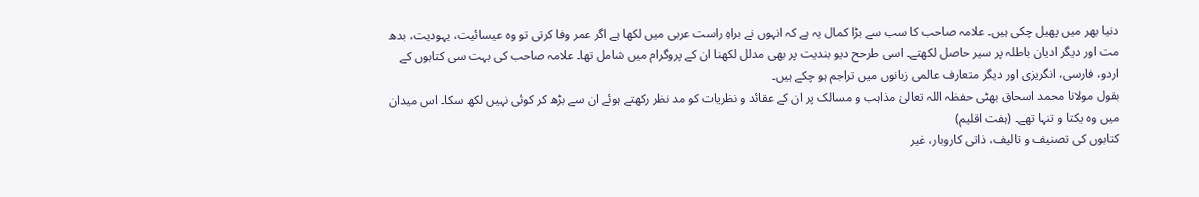دنیا بھر میں پھیل چکی ہیں۔ علامہ صاحب کا سب سے بڑا کمال یہ ہے کہ انہوں نے براہِ راست عربی میں لکھا ہے اگر عمر وفا کرتی تو وہ عیسائیت، یہودیت، بدھ مت اور دیگر ادیان باطلہ پر سیر حاصل لکھتے۔ اسی طرحح دیو بندیت پر بھی مدلل لکھنا ان کے پروگرام میں شامل تھا۔ علامہ صاحب کی بہت سی کتابوں کے اردو، فارسی، انگریزی اور دیگر متعارف عالمی زبانوں میں تراجم ہو چکے ہیں۔
بقول مولانا محمد اسحاق بھٹی حفظہ اللہ تعالیٰ مذاہب و مسالک پر ان کے عقائد و نظریات کو مد نظر رکھتے ہوئے ان سے بڑھ کر کوئی نہیں لکھ سکا۔ اس میدان میں وہ یکتا و تنہا تھے۔ (ہفت اقلیم)
کتابوں کی تصنیف و تالیف، ذاتی کاروبار، غیر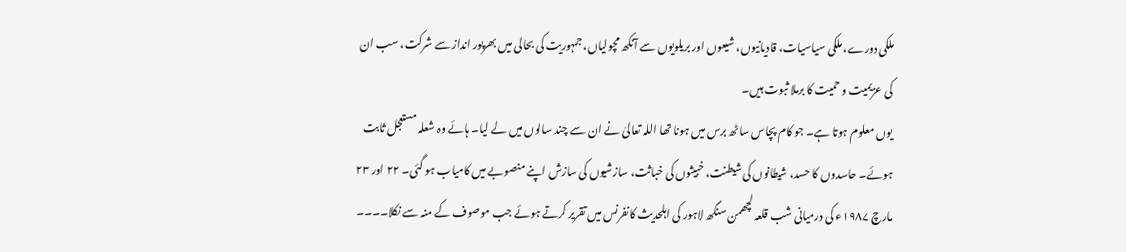ملکی دورے، ملکی سیاسیات، قادیانیوں، شیعوں اور بریلویوں سے آنکھ مچولیاں، جمہوریت کی بحالی میں بھرپور انداز سے شرکت، سب ان کی عزیمیت و حمیت کا برملا ثبوت ہیں۔
یوں معلوم ہوتا ہے۔ جو کام پچاس ساٹھ برس میں ہونا تھا اللہ تعالیٰ نے ان سے چند سالوں میں لے لیا۔ ہائے وہ شعلہ مستعجل ثابت ہوئے۔ حاسدوں کا حسد، شیطانوں کی شیطنت، خبیثوں کی خباثت، سازشیوں کی سازش اپنے منصوبے میں کامیاب ہو گئی۔ ۲۲ اور ۲۳ مارچ ۱۹۸۷ء کی درمیانی شب قلعہ لچھمن سنگھ لاہور کی اہلحدیث کانفرنس میں تقریر کرتے ہوئے جب موصوف کے منہ سے نکلا۔۔۔۔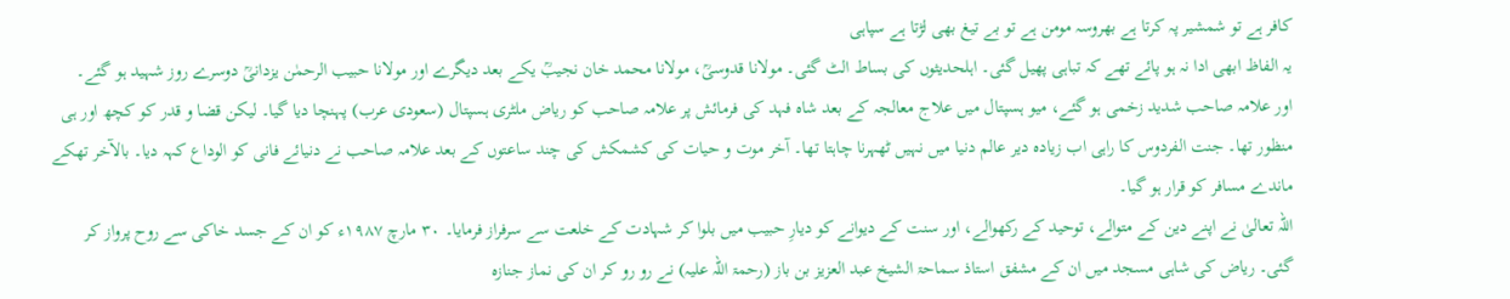کافر ہے تو شمشیر پہ کرتا ہے بھروسہ مومن ہے تو بے تیغ بھی لڑتا ہے سپاہی
یہ الفاظ ابھی ادا نہ ہو پائے تھے کہ تباہی پھیل گئی۔ اہلحدیثوں کی بساط الٹ گئی۔ مولانا قدوسیؒ، مولانا محمد خان نجیبؒ یکے بعد دیگرے اور مولانا حبیب الرحمٰن یزدانیؒ دوسرے روز شہید ہو گئے۔
اور علامہ صاحب شدید زخمی ہو گئے، میو ہسپتال میں علاج معالجہ کے بعد شاہ فہد کی فرمائش پر علامہ صاحب کو ریاض ملٹری ہسپتال (سعودی عرب) پہنچا دیا گیا۔ لیکن قضا و قدر کو کچھ اور ہی منظور تھا۔ جنت الفردوس کا راہی اب زیادہ دیر عالم دنیا میں نہیں ٹھہرنا چاہتا تھا۔ آخر موت و حیات کی کشمکش کی چند ساعتوں کے بعد علامہ صاحب نے دنیائے فانی کو الوداع کہہ دیا۔ بالآخر تھکے ماندے مسافر کو قرار ہو گیا۔
اللہ تعالیٰ نے اپنے دین کے متوالے، توحید کے رکھوالے، اور سنت کے دیوانے کو دیارِ حبیب میں بلوا کر شہادت کے خلعت سے سرفراز فرمایا۔ ۳۰ مارچ ۱۹۸۷ء کو ان کے جسد خاکی سے روح پرواز کر گئی۔ ریاض کی شاہی مسجد میں ان کے مشفق استاذ سماحۃ الشیخ عبد العزیز بن باز (رحمۃ اللہ علیہ) نے رو رو کر ان کی نماز جنازہ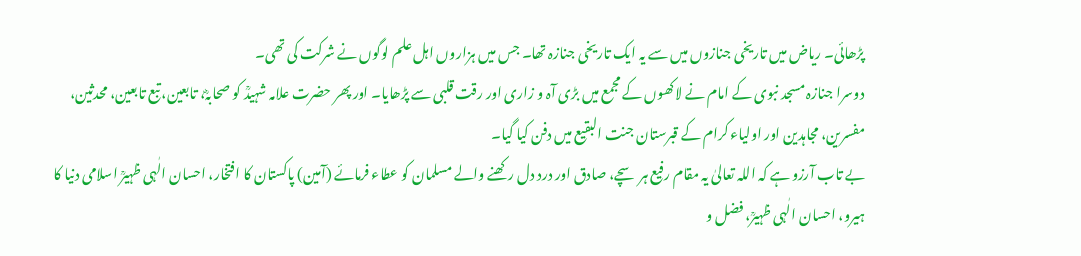پڑھائی۔ ریاض میں تاریخی جنازوں میں سے یہ ایک تاریخی جنازہ تھا۔ جس میں ہزاروں اہل علم لوگوں نے شرکت کی تھی۔
دوسرا جنازہ مسجد نبوی کے امام نے لاکھوں کے مجمع میں بڑی آہ و زاری اور رقت قلبی سے پڑھایا۔ اور پھر حضرت علامہ شہیدؒ کو صحابہؓ، تابعین، تبع تابعین، محدثین، مفسرین، مجاہدین اور اولیاء کرام کے قبرستان جنت البقیع میں دفن کیا گیا۔
بے تاب آرزو ہے کہ اللہ تعالیٰ یہ مقام رفیع ہر سچے، صادق اور درد دل رکھنے والے مسلمان کو عطاء فرمائے (آمین) پاکستان کا افتخار، احسان الٰہی ظہیرؒ اسلامی دنیا کا ہیرو، احسان الٰہی ظہیرؒ، فضل و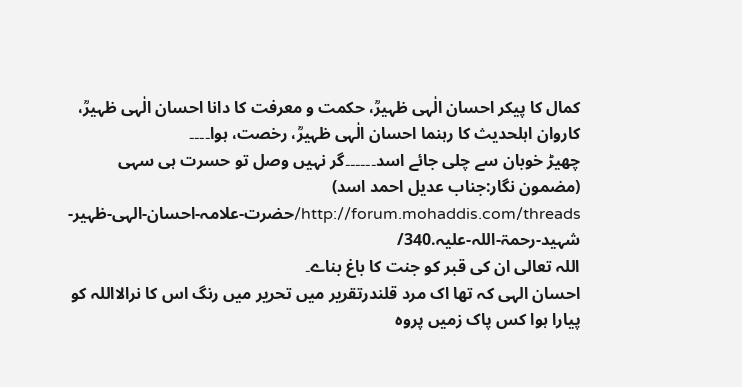کمال کا پیکر احسان الٰہی ظہیرؒ، حکمت و معرفت کا دانا احسان الٰہی ظہیرؒ، کاروان اہلحدیث کا رہنما احسان الٰہی ظہیرؒ، رخصت، ہوا۔۔۔۔
چھیڑ خوبان سے چلی جائے اسد۔۔۔۔۔۔گر نہیں وصل تو حسرت ہی سہی
(مضمون نگار:جناب عدیل احمد اسد)
http://forum.mohaddis.com/threads/حضرت-علامہ-احسان-الہی-ظہیر-شہید-رحمۃ-اللہ-علیہ.340/
اللہ تعالى ان کی قبر کو جنت کا باغ بناے۔
احسان الہی کہ تھا اک مرد قلندرتقریر میں تحریر میں رنگ اس کا نرالااللہ کو پیارا ہوا کس پاک زمیں پروہ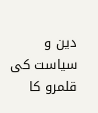دین و سیاست کی قلمرو کا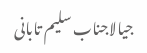جیالاجناب سلیم تابانی